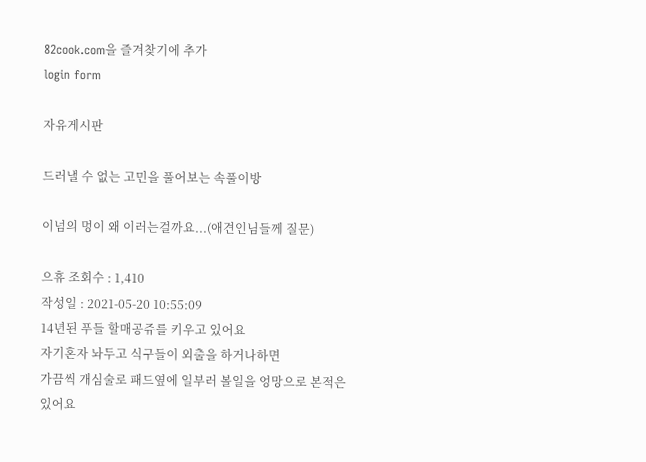82cook.com을 즐겨찾기에 추가
login form

자유게시판

드러낼 수 없는 고민을 풀어보는 속풀이방

이넘의 멍이 왜 이러는걸까요...(애견인님들께 질문)

으휴 조회수 : 1,410
작성일 : 2021-05-20 10:55:09
14년된 푸들 할매공쥬를 키우고 있어요
자기혼자 놔두고 식구들이 외출을 하거나하면
가끔씩 개심술로 패드옆에 일부러 볼일을 엉망으로 본적은
있어요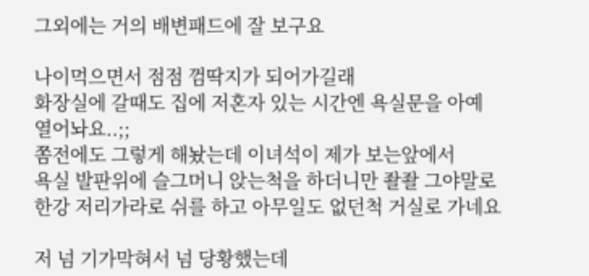그외에는 거의 배변패드에 잘 보구요

나이먹으면서 점점 껌딱지가 되어가길래
화장실에 갈때도 집에 저혼자 있는 시간엔 욕실문을 아예
열어놔요..;;
쫌전에도 그렇게 해놨는데 이녀석이 제가 보는앞에서
욕실 발판위에 슬그머니 앉는척을 하더니만 좔좔 그야말로
한강 저리가라로 쉬를 하고 아무일도 없던척 거실로 가네요

저 넘 기가막혀서 넘 당황했는데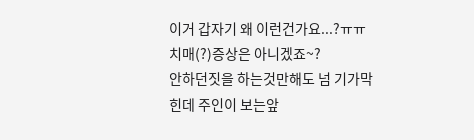이거 갑자기 왜 이런건가요...?ㅠㅠ
치매(?)증상은 아니겠죠~?
안하던짓을 하는것만해도 넘 기가막힌데 주인이 보는앞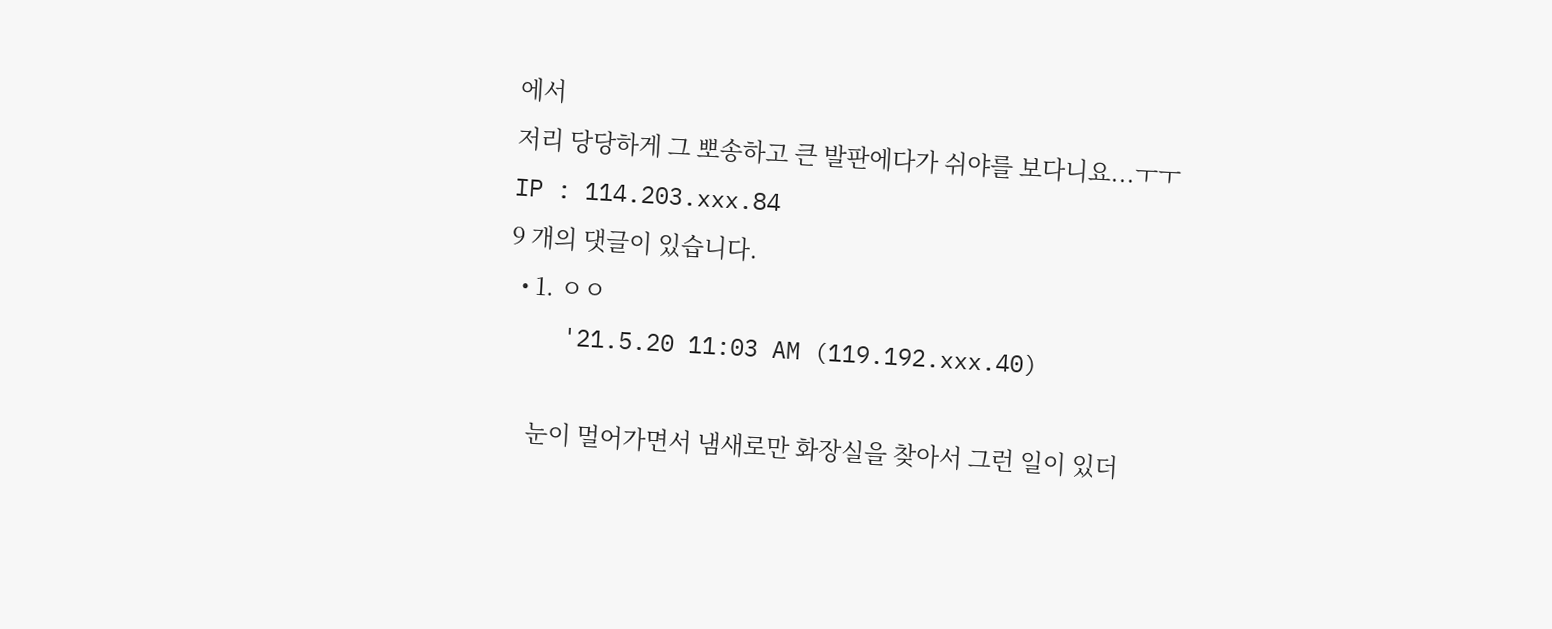에서
저리 당당하게 그 뽀송하고 큰 발판에다가 쉬야를 보다니요...ㅜㅜ
IP : 114.203.xxx.84
9 개의 댓글이 있습니다.
  • 1. ㅇㅇ
    '21.5.20 11:03 AM (119.192.xxx.40)

    눈이 멀어가면서 냄새로만 화장실을 찾아서 그런 일이 있더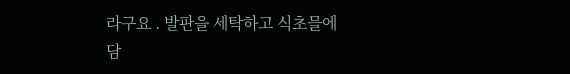라구요 . 발판을 세탁하고 식초믈에 담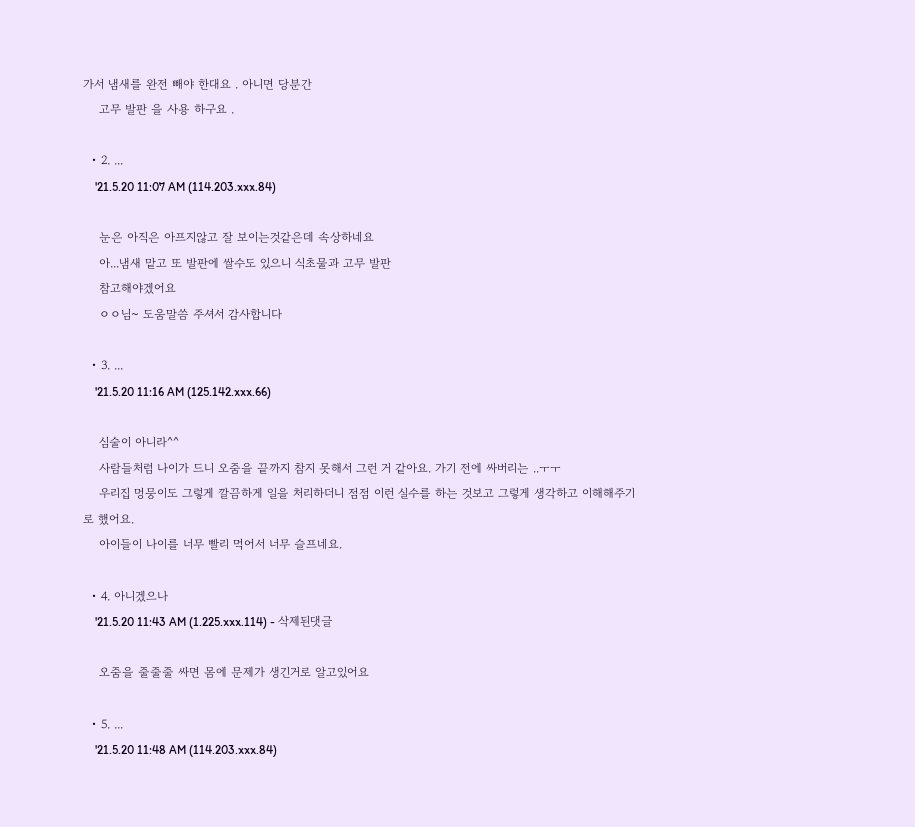가서 냄새를 완전 빼야 한대요 . 아니면 당분간
    고무 발판 을 사용 하구요 .

  • 2. ...
    '21.5.20 11:07 AM (114.203.xxx.84)

    눈은 아직은 아프지않고 잘 보이는것같은데 속상하네요
    아...냄새 맡고 또 발판에 쌀수도 있으니 식초물과 고무 발판
    참고해야겠어요
    ㅇㅇ님~ 도움말씀 주셔서 감사합니다

  • 3. ...
    '21.5.20 11:16 AM (125.142.xxx.66)

    심술이 아니라^^
    사람들처럼 나이가 드니 오줌을 끝까지 참지 못해서 그런 거 같아요. 가기 전에 싸버리는 ..ㅜㅜ
    우리집 멍뭉이도 그렇게 깔끔하게 일을 처리하더니 점점 이런 실수를 하는 것보고 그렇게 생각하고 이해해주기로 했어요.
    아이들이 나이를 너무 빨리 먹어서 너무 슬프네요.

  • 4. 아니겠으나
    '21.5.20 11:43 AM (1.225.xxx.114) - 삭제된댓글

    오줌을 줄줄줄 싸면 몸에 문제가 생긴거로 알고있어요

  • 5. ...
    '21.5.20 11:48 AM (114.203.xxx.84)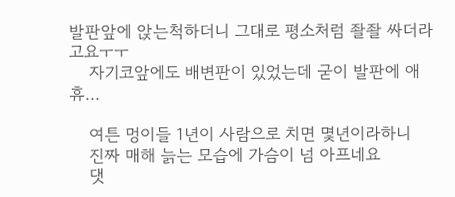발판앞에 앉는척하더니 그대로 평소처럼 좔좔 싸더라고요ㅜㅜ
    자기코앞에도 배변판이 있었는데 굳이 발판에 애휴...

    여튼 멍이들 1년이 사람으로 치면 몇년이라하니
    진짜 매해 늙는 모습에 가슴이 넘 아프네요
    댓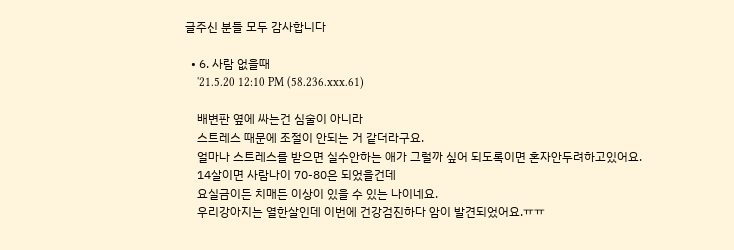글주신 분들 모두 감사합니다

  • 6. 사람 없을때
    '21.5.20 12:10 PM (58.236.xxx.61)

    배변판 옆에 싸는건 심술이 아니라
    스트레스 때문에 조절이 안되는 거 같더라구요.
    얼마나 스트레스를 받으면 실수안하는 애가 그럴까 싶어 되도록이면 혼자안두려하고있어요.
    14살이면 사람나이 70-80은 되었을건데
    요실금이든 치매든 이상이 있을 수 있는 나이네요.
    우리강아지는 열한살인데 이번에 건강검진하다 암이 발견되었어요.ㅠㅠ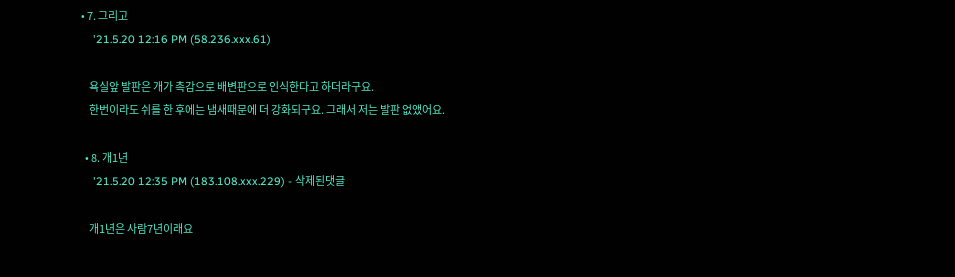• 7. 그리고
    '21.5.20 12:16 PM (58.236.xxx.61)

    욕실앞 발판은 개가 촉감으로 배변판으로 인식한다고 하더라구요.
    한번이라도 쉬를 한 후에는 냄새때문에 더 강화되구요. 그래서 저는 발판 없앴어요.

  • 8. 개1년
    '21.5.20 12:35 PM (183.108.xxx.229) - 삭제된댓글

    개1년은 사람7년이래요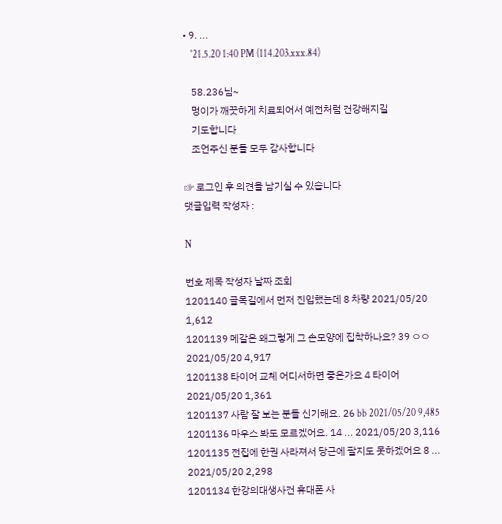• 9. ...
    '21.5.20 1:40 PM (114.203.xxx.84)

    58.236님~
    멍이가 깨끗하게 치료되어서 예전처럼 건강해지길
    기도합니다
    조언주신 분들 모두 감사합니다

☞ 로그인 후 의견을 남기실 수 있습니다
댓글입력 작성자 :

N

번호 제목 작성자 날짜 조회
1201140 골목길에서 먼저 진입했는데 8 차량 2021/05/20 1,612
1201139 메갈은 왜그렇게 그 손모양에 집착하나요? 39 ㅇㅇ 2021/05/20 4,917
1201138 타이어 교체 어디서하면 좋은가요 4 타이어 2021/05/20 1,361
1201137 사람 잘 보는 분들 신기해요. 26 bb 2021/05/20 9,485
1201136 마우스 봐도 모르겠어요. 14 ... 2021/05/20 3,116
1201135 전집에 한권 사라져서 당근에 팔지도 못하겠어요 8 ... 2021/05/20 2,298
1201134 한강의대생사건 휴대폰 사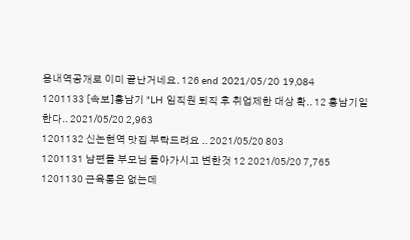용내역공개로 이미 끝난거네요. 126 end 2021/05/20 19,084
1201133 [속보]홍남기 "LH 임직원 퇴직 후 취업제한 대상 확.. 12 홍남기일한다.. 2021/05/20 2,963
1201132 신논현역 맛집 부탁드려요 .. 2021/05/20 803
1201131 남편들 부모님 돌아가시고 변한것 12 2021/05/20 7,765
1201130 근육통은 없는데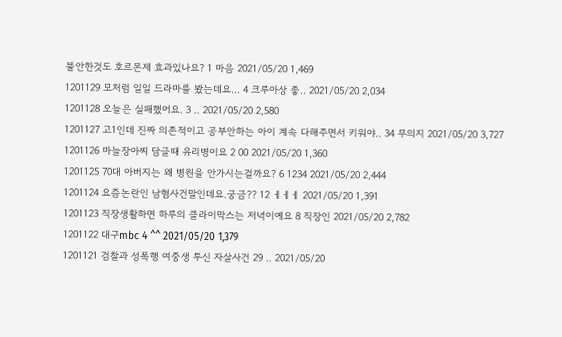불안한것도 호르몬제 효과있나요? 1 마음 2021/05/20 1,469
1201129 모처럼 일일 드라마를 봤는데요... 4 크루아상 좋.. 2021/05/20 2,034
1201128 오늘은 실패했어요. 3 .. 2021/05/20 2,580
1201127 고1인데 진짜 의존적이고 공부안하는 아이 계속 다해주면서 키워야.. 34 무의지 2021/05/20 3,727
1201126 마늘장아찌 담글때 유리병이요 2 00 2021/05/20 1,360
1201125 70대 아버지는 왜 병원을 안가시는걸까요? 6 1234 2021/05/20 2,444
1201124 요즘논란인 남혐사건말인데요.궁금?? 12 ㅔㅔㅔ 2021/05/20 1,391
1201123 직장생활하면 하루의 클라이막스는 저녁이예요 8 직장인 2021/05/20 2,782
1201122 대구mbc 4 ^^ 2021/05/20 1,379
1201121 검찰과 성폭행 여중생 투신 자살사건 29 .. 2021/05/20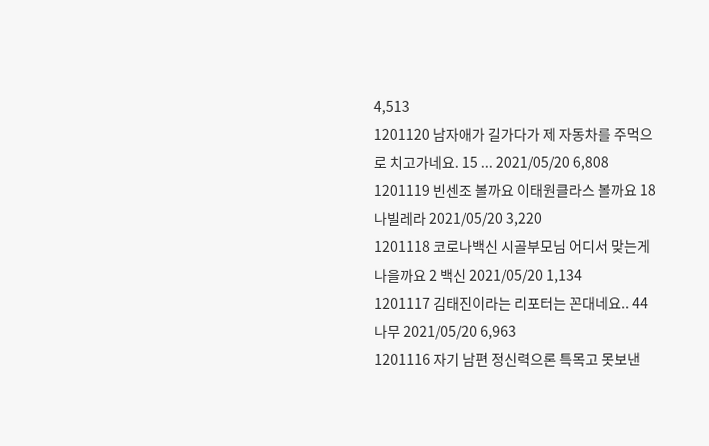4,513
1201120 남자애가 길가다가 제 자동차를 주먹으로 치고가네요. 15 ... 2021/05/20 6,808
1201119 빈센조 볼까요 이태원클라스 볼까요 18 나빌레라 2021/05/20 3,220
1201118 코로나백신 시골부모님 어디서 맞는게 나을까요 2 백신 2021/05/20 1,134
1201117 김태진이라는 리포터는 꼰대네요.. 44 나무 2021/05/20 6,963
1201116 자기 남편 정신력으론 특목고 못보낸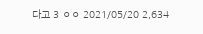다고 3 ㅇㅇ 2021/05/20 2,634